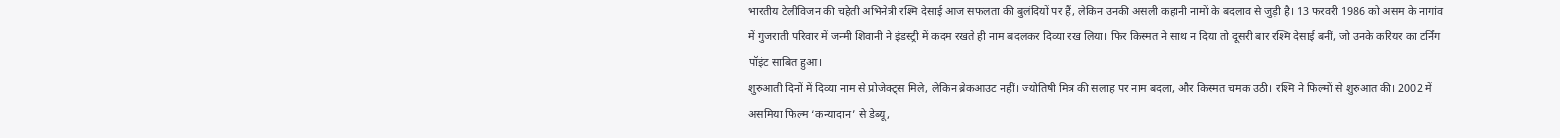भारतीय टेलीविजन की चहेती अभिनेत्री रश्मि देसाई आज सफलता की बुलंदियों पर हैं, लेकिन उनकी असली कहानी नामों के बदलाव से जुड़ी है। 13 फरवरी 1986 को असम के नागांव में गुजराती परिवार में जन्मी शिवानी ने इंडस्ट्री में कदम रखते ही नाम बदलकर दिव्या रख लिया। फिर किस्मत ने साथ न दिया तो दूसरी बार रश्मि देसाई बनीं, जो उनके करियर का टर्निंग पॉइंट साबित हुआ।
शुरुआती दिनों में दिव्या नाम से प्रोजेक्ट्स मिले, लेकिन ब्रेकआउट नहीं। ज्योतिषी मित्र की सलाह पर नाम बदला, और किस्मत चमक उठी। रश्मि ने फिल्मों से शुरुआत की। 2002 में असमिया फिल्म ‘कन्यादान’ से डेब्यू,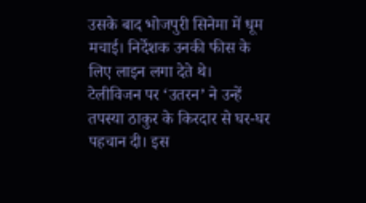उसके बाद भोजपुरी सिनेमा में धूम मचाई। निर्देशक उनकी फीस के लिए लाइन लगा देते थे।
टेलीविजन पर ‘उतरन’ ने उन्हें तपस्या ठाकुर के किरदार से घर-घर पहचान दी। इस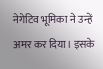नेगेटिव भूमिका ने उन्हें अमर कर दिया। इसके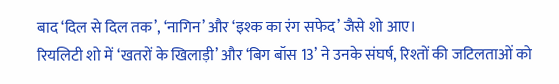बाद ‘दिल से दिल तक’, ‘नागिन’ और ‘इश्क का रंग सफेद’ जैसे शो आए।
रियलिटी शो में ‘खतरों के खिलाड़ी’ और ‘बिग बॉस 13’ ने उनके संघर्ष, रिश्तों की जटिलताओं को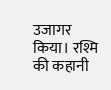उजागर किया। रश्मि की कहानी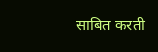साबित करती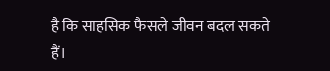है कि साहसिक फैसले जीवन बदल सकते हैं।